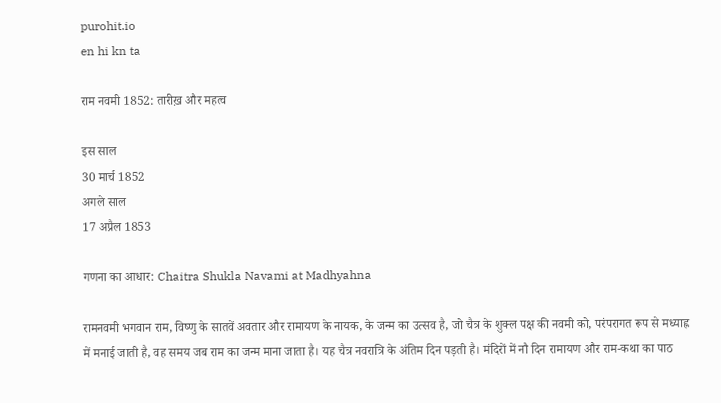purohit.io
en hi kn ta

राम नवमी 1852: तारीख़ और महत्व

इस साल
30 मार्च 1852
अगले साल
17 अप्रैल 1853

गणना का आधार: Chaitra Shukla Navami at Madhyahna

रामनवमी भगवान राम, विष्णु के सातवें अवतार और रामायण के नायक, के जन्म का उत्सव है, जो चैत्र के शुक्ल पक्ष की नवमी को, परंपरागत रूप से मध्याह्न में मनाई जाती है, वह समय जब राम का जन्म माना जाता है। यह चैत्र नवरात्रि के अंतिम दिन पड़ती है। मंदिरों में नौ दिन रामायण और राम-कथा का पाठ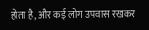होता है, और कई लोग उपवास रखकर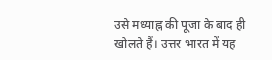उसे मध्याह्न की पूजा के बाद ही खोलते हैं। उत्तर भारत में यह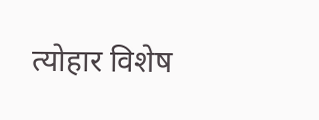त्योहार विशेष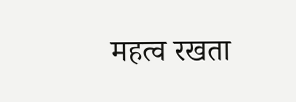महत्व रखता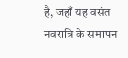है, जहाँ यह वसंत नवरात्रि के समापन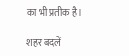का भी प्रतीक है।

शहर बदलें